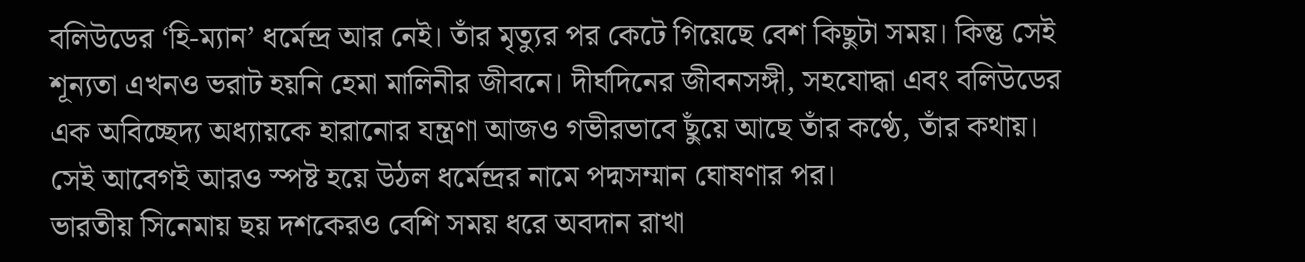বলিউডের ‘হি-ম্যান’ ধর্মেন্দ্র আর নেই। তাঁর মৃত্যুর পর কেটে গিয়েছে বেশ কিছুটা সময়। কিন্তু সেই শূন্যতা এখনও ভরাট হয়নি হেমা মালিনীর জীবনে। দীর্ঘদিনের জীবনসঙ্গী, সহযোদ্ধা এবং বলিউডের এক অবিচ্ছেদ্য অধ্যায়কে হারানোর যন্ত্রণা আজও গভীরভাবে ছুঁয়ে আছে তাঁর কণ্ঠে, তাঁর কথায়। সেই আবেগই আরও স্পষ্ট হয়ে উঠল ধর্মেন্দ্রর নামে পদ্মসম্মান ঘোষণার পর।
ভারতীয় সিনেমায় ছয় দশকেরও বেশি সময় ধরে অবদান রাখা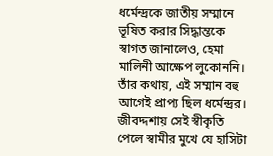ধর্মেন্দ্রকে জাতীয় সম্মানে ভূষিত করার সিদ্ধান্তকে স্বাগত জানালেও, হেমা মালিনী আক্ষেপ লুকোননি। তাঁর কথায়, এই সম্মান বহু আগেই প্রাপ্য ছিল ধর্মেন্দ্রর। জীবদ্দশায় সেই স্বীকৃতি পেলে স্বামীর মুখে যে হাসিটা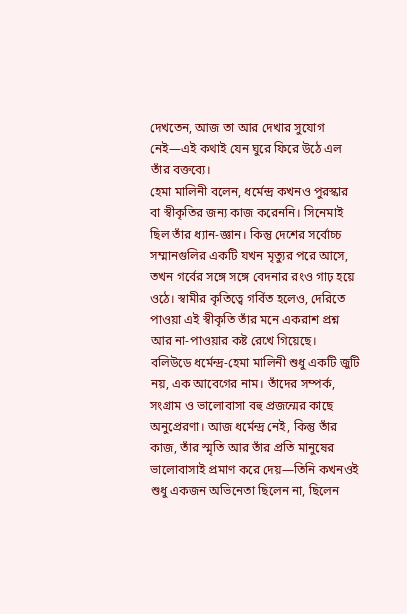দেখতেন, আজ তা আর দেখার সুযোগ নেই—এই কথাই যেন ঘুরে ফিরে উঠে এল তাঁর বক্তব্যে।
হেমা মালিনী বলেন, ধর্মেন্দ্র কখনও পুরস্কার বা স্বীকৃতির জন্য কাজ করেননি। সিনেমাই ছিল তাঁর ধ্যান-জ্ঞান। কিন্তু দেশের সর্বোচ্চ সম্মানগুলির একটি যখন মৃত্যুর পরে আসে, তখন গর্বের সঙ্গে সঙ্গে বেদনার রংও গাঢ় হয়ে ওঠে। স্বামীর কৃতিত্বে গর্বিত হলেও, দেরিতে পাওয়া এই স্বীকৃতি তাঁর মনে একরাশ প্রশ্ন আর না-পাওয়ার কষ্ট রেখে গিয়েছে।
বলিউডে ধর্মেন্দ্র-হেমা মালিনী শুধু একটি জুটি নয়, এক আবেগের নাম। তাঁদের সম্পর্ক, সংগ্রাম ও ভালোবাসা বহু প্রজন্মের কাছে অনুপ্রেরণা। আজ ধর্মেন্দ্র নেই, কিন্তু তাঁর কাজ, তাঁর স্মৃতি আর তাঁর প্রতি মানুষের ভালোবাসাই প্রমাণ করে দেয়—তিনি কখনওই শুধু একজন অভিনেতা ছিলেন না, ছিলেন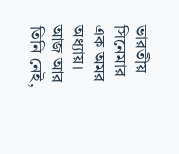ভারতীয় সিনেমার এক অমর অধ্যায়।
আজ আর তিনি নেই,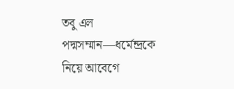তবু এল পদ্মসম্মান—ধর্মেন্দ্রকে নিয়ে আবেগে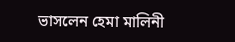ভাসলেন হেমা মালিনী